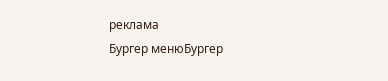реклама
Бургер менюБургер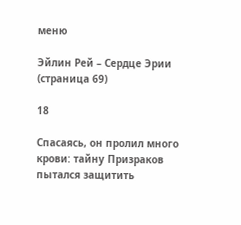меню

Эйлин Рей – Сердце Эрии (страница 69)

18

Спасаясь, он пролил много крови: тайну Призраков пытался защитить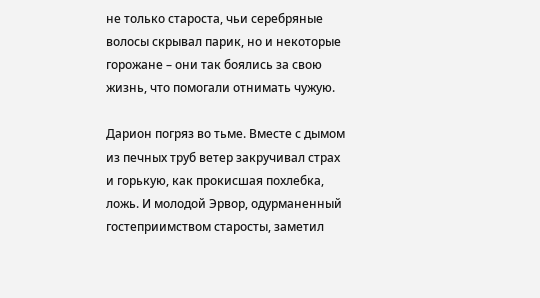не только староста, чьи серебряные волосы скрывал парик, но и некоторые горожане – они так боялись за свою жизнь, что помогали отнимать чужую.

Дарион погряз во тьме. Вместе с дымом из печных труб ветер закручивал страх и горькую, как прокисшая похлебка, ложь. И молодой Эрвор, одурманенный гостеприимством старосты, заметил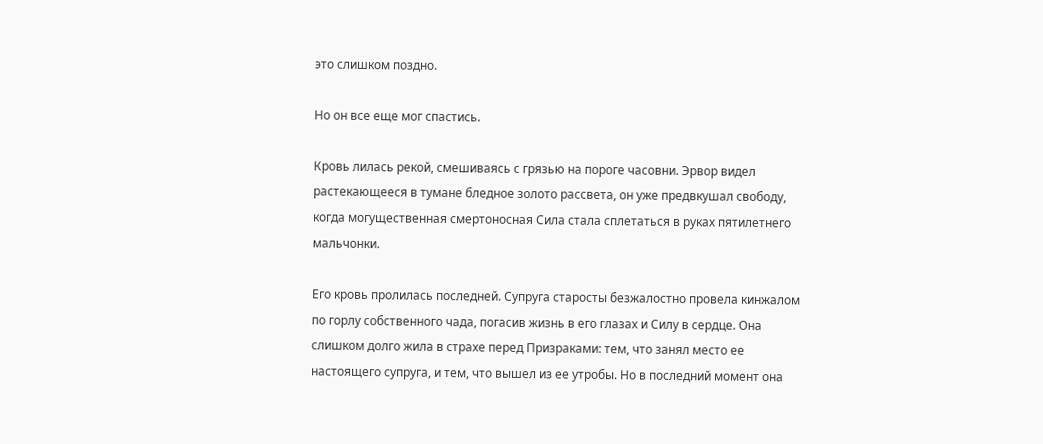это слишком поздно.

Но он все еще мог спастись.

Кровь лилась рекой, смешиваясь с грязью на пороге часовни. Эрвор видел растекающееся в тумане бледное золото рассвета, он уже предвкушал свободу, когда могущественная смертоносная Сила стала сплетаться в руках пятилетнего мальчонки.

Его кровь пролилась последней. Супруга старосты безжалостно провела кинжалом по горлу собственного чада, погасив жизнь в его глазах и Силу в сердце. Она слишком долго жила в страхе перед Призраками: тем, что занял место ее настоящего супруга, и тем, что вышел из ее утробы. Но в последний момент она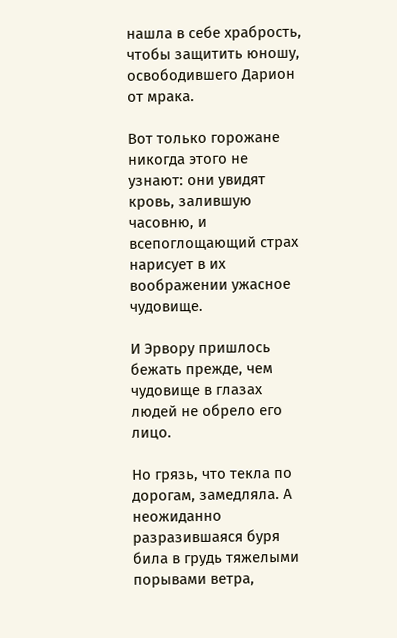нашла в себе храбрость, чтобы защитить юношу, освободившего Дарион от мрака.

Вот только горожане никогда этого не узнают: они увидят кровь, залившую часовню, и всепоглощающий страх нарисует в их воображении ужасное чудовище.

И Эрвору пришлось бежать прежде, чем чудовище в глазах людей не обрело его лицо.

Но грязь, что текла по дорогам, замедляла. А неожиданно разразившаяся буря била в грудь тяжелыми порывами ветра,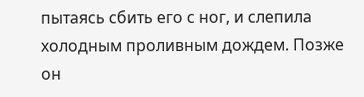пытаясь сбить его с ног, и слепила холодным проливным дождем. Позже он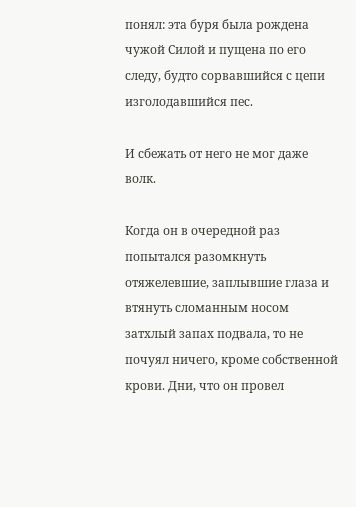понял: эта буря была рождена чужой Силой и пущена по его следу, будто сорвавшийся с цепи изголодавшийся пес.

И сбежать от него не мог даже волк.

Когда он в очередной раз попытался разомкнуть отяжелевшие, заплывшие глаза и втянуть сломанным носом затхлый запах подвала, то не почуял ничего, кроме собственной крови. Дни, что он провел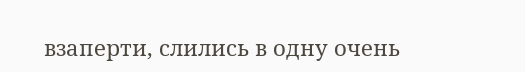взаперти, слились в одну очень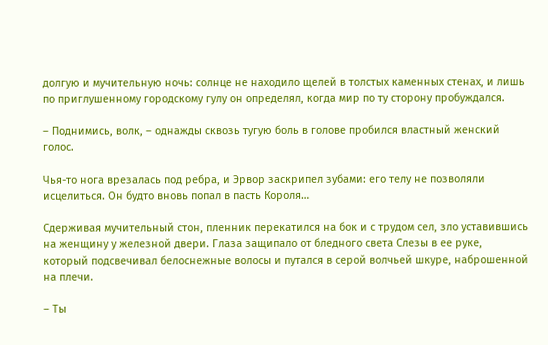долгую и мучительную ночь: солнце не находило щелей в толстых каменных стенах, и лишь по приглушенному городскому гулу он определял, когда мир по ту сторону пробуждался.

– Поднимись, волк, – однажды сквозь тугую боль в голове пробился властный женский голос.

Чья-то нога врезалась под ребра, и Эрвор заскрипел зубами: его телу не позволяли исцелиться. Он будто вновь попал в пасть Короля…

Сдерживая мучительный стон, пленник перекатился на бок и с трудом сел, зло уставившись на женщину у железной двери. Глаза защипало от бледного света Слезы в ее руке, который подсвечивал белоснежные волосы и путался в серой волчьей шкуре, наброшенной на плечи.

– Ты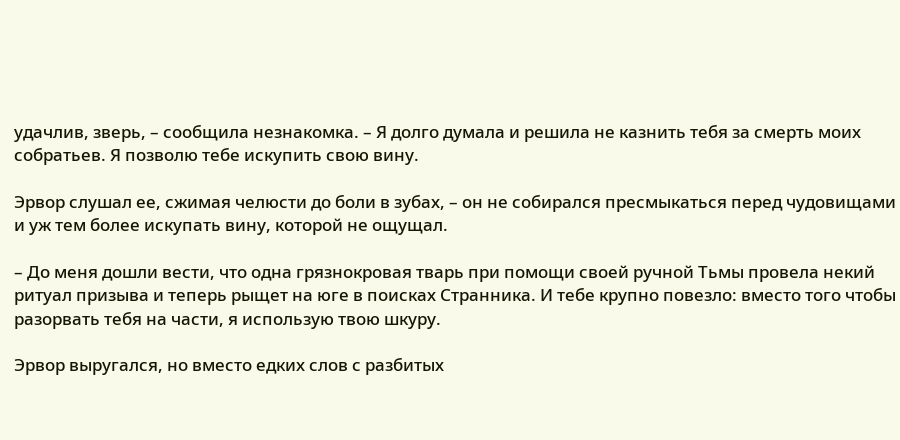удачлив, зверь, – сообщила незнакомка. – Я долго думала и решила не казнить тебя за смерть моих собратьев. Я позволю тебе искупить свою вину.

Эрвор слушал ее, сжимая челюсти до боли в зубах, – он не собирался пресмыкаться перед чудовищами и уж тем более искупать вину, которой не ощущал.

– До меня дошли вести, что одна грязнокровая тварь при помощи своей ручной Тьмы провела некий ритуал призыва и теперь рыщет на юге в поисках Странника. И тебе крупно повезло: вместо того чтобы разорвать тебя на части, я использую твою шкуру.

Эрвор выругался, но вместо едких слов с разбитых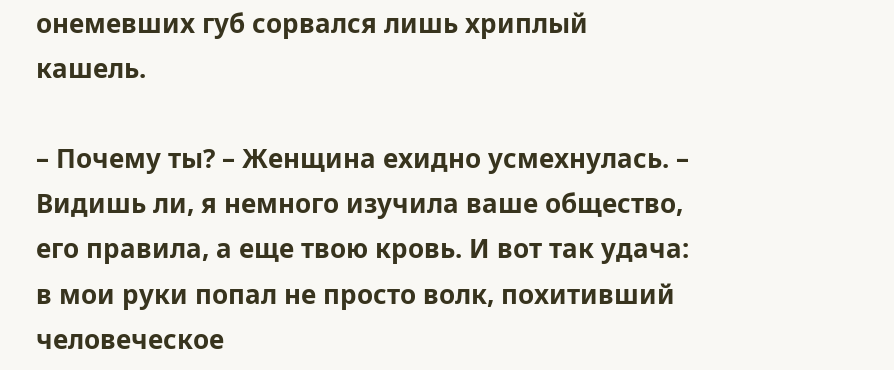онемевших губ сорвался лишь хриплый кашель.

– Почему ты? – Женщина ехидно усмехнулась. – Видишь ли, я немного изучила ваше общество, его правила, а еще твою кровь. И вот так удача: в мои руки попал не просто волк, похитивший человеческое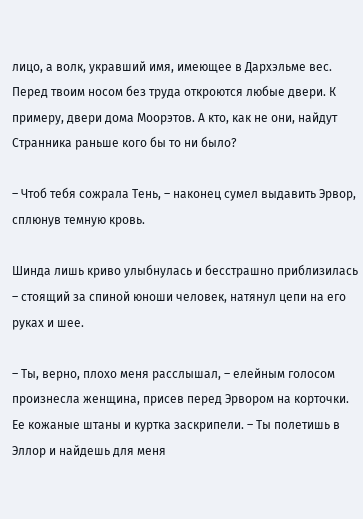лицо, а волк, укравший имя, имеющее в Дархэльме вес. Перед твоим носом без труда откроются любые двери. К примеру, двери дома Моорэтов. А кто, как не они, найдут Странника раньше кого бы то ни было?

– Чтоб тебя сожрала Тень, – наконец сумел выдавить Эрвор, сплюнув темную кровь.

Шинда лишь криво улыбнулась и бесстрашно приблизилась – стоящий за спиной юноши человек, натянул цепи на его руках и шее.

– Ты, верно, плохо меня расслышал, – елейным голосом произнесла женщина, присев перед Эрвором на корточки. Ее кожаные штаны и куртка заскрипели. – Ты полетишь в Эллор и найдешь для меня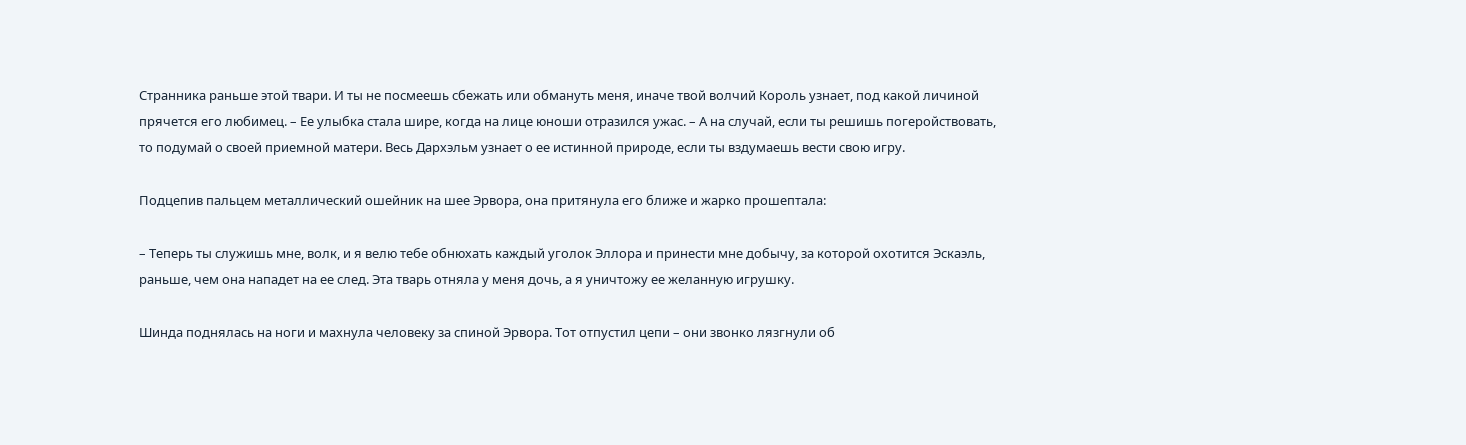Странника раньше этой твари. И ты не посмеешь сбежать или обмануть меня, иначе твой волчий Король узнает, под какой личиной прячется его любимец. – Ее улыбка стала шире, когда на лице юноши отразился ужас. – А на случай, если ты решишь погеройствовать, то подумай о своей приемной матери. Весь Дархэльм узнает о ее истинной природе, если ты вздумаешь вести свою игру.

Подцепив пальцем металлический ошейник на шее Эрвора, она притянула его ближе и жарко прошептала:

– Теперь ты служишь мне, волк, и я велю тебе обнюхать каждый уголок Эллора и принести мне добычу, за которой охотится Эскаэль, раньше, чем она нападет на ее след. Эта тварь отняла у меня дочь, а я уничтожу ее желанную игрушку.

Шинда поднялась на ноги и махнула человеку за спиной Эрвора. Тот отпустил цепи – они звонко лязгнули об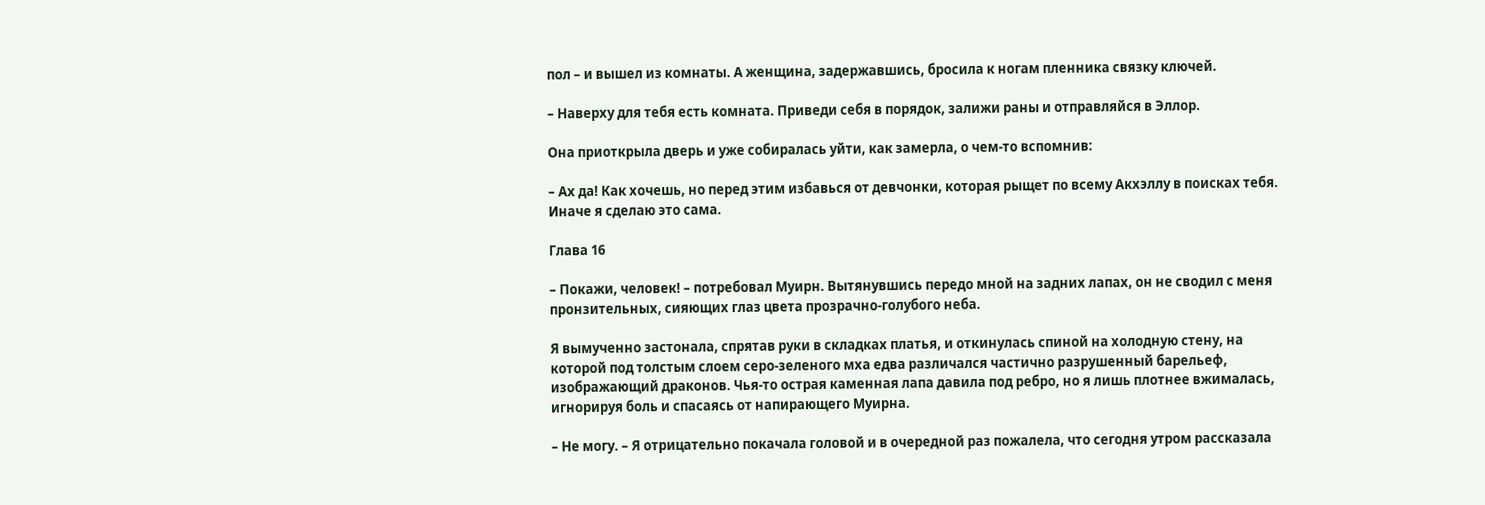пол – и вышел из комнаты. А женщина, задержавшись, бросила к ногам пленника связку ключей.

– Наверху для тебя есть комната. Приведи себя в порядок, залижи раны и отправляйся в Эллор.

Она приоткрыла дверь и уже собиралась уйти, как замерла, о чем-то вспомнив:

– Ах да! Как хочешь, но перед этим избавься от девчонки, которая рыщет по всему Акхэллу в поисках тебя. Иначе я сделаю это сама.

Глава 16

– Покажи, человек! – потребовал Муирн. Вытянувшись передо мной на задних лапах, он не сводил с меня пронзительных, сияющих глаз цвета прозрачно-голубого неба.

Я вымученно застонала, спрятав руки в складках платья, и откинулась спиной на холодную стену, на которой под толстым слоем серо-зеленого мха едва различался частично разрушенный барельеф, изображающий драконов. Чья-то острая каменная лапа давила под ребро, но я лишь плотнее вжималась, игнорируя боль и спасаясь от напирающего Муирна.

– Не могу. – Я отрицательно покачала головой и в очередной раз пожалела, что сегодня утром рассказала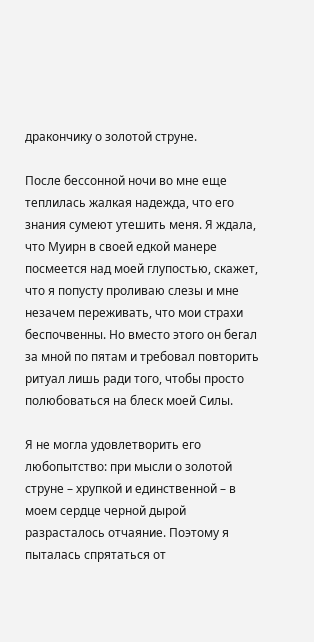дракончику о золотой струне.

После бессонной ночи во мне еще теплилась жалкая надежда, что его знания сумеют утешить меня. Я ждала, что Муирн в своей едкой манере посмеется над моей глупостью, скажет, что я попусту проливаю слезы и мне незачем переживать, что мои страхи беспочвенны. Но вместо этого он бегал за мной по пятам и требовал повторить ритуал лишь ради того, чтобы просто полюбоваться на блеск моей Силы.

Я не могла удовлетворить его любопытство: при мысли о золотой струне – хрупкой и единственной – в моем сердце черной дырой разрасталось отчаяние. Поэтому я пыталась спрятаться от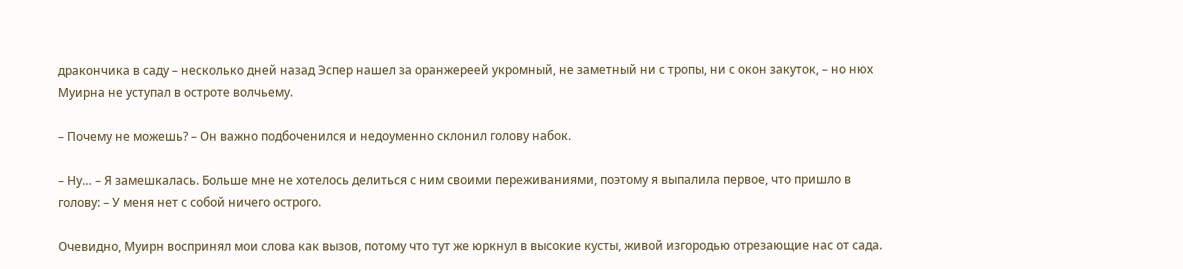дракончика в саду – несколько дней назад Эспер нашел за оранжереей укромный, не заметный ни с тропы, ни с окон закуток, – но нюх Муирна не уступал в остроте волчьему.

– Почему не можешь? – Он важно подбоченился и недоуменно склонил голову набок.

– Ну… – Я замешкалась. Больше мне не хотелось делиться с ним своими переживаниями, поэтому я выпалила первое, что пришло в голову: – У меня нет с собой ничего острого.

Очевидно, Муирн воспринял мои слова как вызов, потому что тут же юркнул в высокие кусты, живой изгородью отрезающие нас от сада.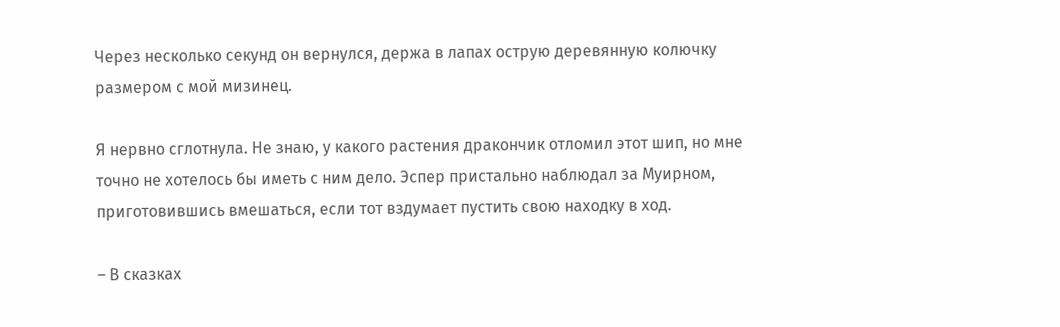Через несколько секунд он вернулся, держа в лапах острую деревянную колючку размером с мой мизинец.

Я нервно сглотнула. Не знаю, у какого растения дракончик отломил этот шип, но мне точно не хотелось бы иметь с ним дело. Эспер пристально наблюдал за Муирном, приготовившись вмешаться, если тот вздумает пустить свою находку в ход.

– В сказках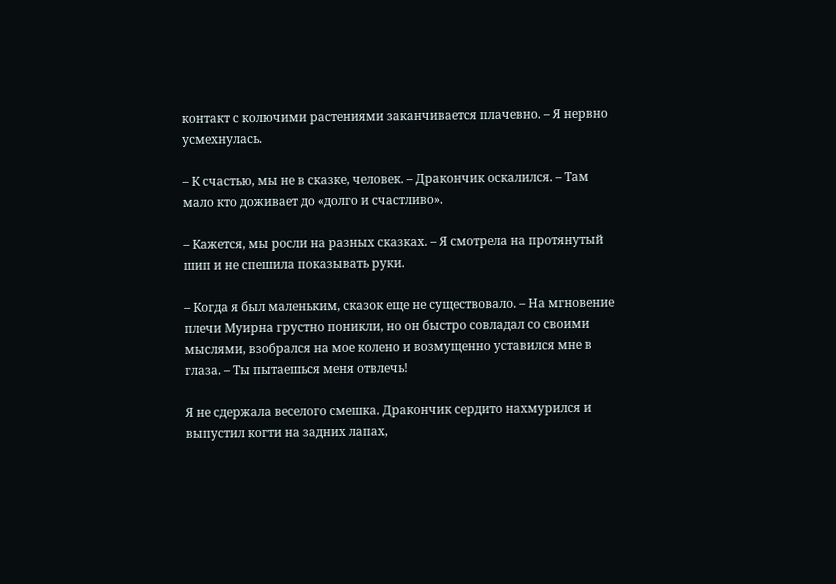контакт с колючими растениями заканчивается плачевно. – Я нервно усмехнулась.

– К счастью, мы не в сказке, человек. – Дракончик оскалился. – Там мало кто доживает до «долго и счастливо».

– Кажется, мы росли на разных сказках. – Я смотрела на протянутый шип и не спешила показывать руки.

– Когда я был маленьким, сказок еще не существовало. – На мгновение плечи Муирна грустно поникли, но он быстро совладал со своими мыслями, взобрался на мое колено и возмущенно уставился мне в глаза. – Ты пытаешься меня отвлечь!

Я не сдержала веселого смешка. Дракончик сердито нахмурился и выпустил когти на задних лапах,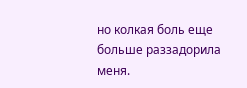но колкая боль еще больше раззадорила меня.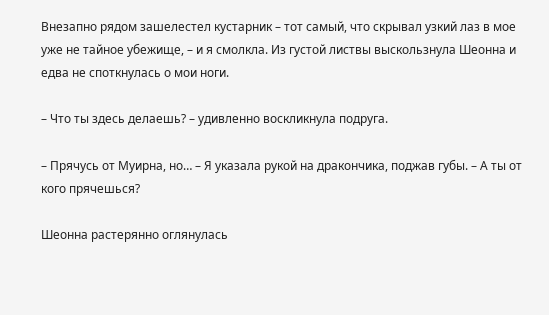Внезапно рядом зашелестел кустарник – тот самый, что скрывал узкий лаз в мое уже не тайное убежище, – и я смолкла. Из густой листвы выскользнула Шеонна и едва не споткнулась о мои ноги.

– Что ты здесь делаешь? – удивленно воскликнула подруга.

– Прячусь от Муирна, но… – Я указала рукой на дракончика, поджав губы. – А ты от кого прячешься?

Шеонна растерянно оглянулась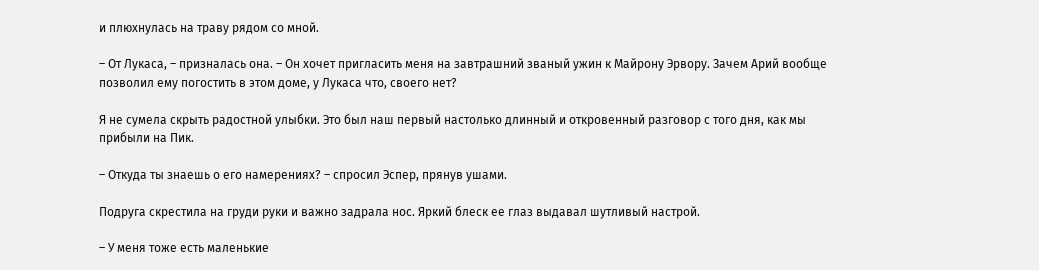и плюхнулась на траву рядом со мной.

– От Лукаса, – призналась она. – Он хочет пригласить меня на завтрашний званый ужин к Майрону Эрвору. Зачем Арий вообще позволил ему погостить в этом доме, у Лукаса что, своего нет?

Я не сумела скрыть радостной улыбки. Это был наш первый настолько длинный и откровенный разговор с того дня, как мы прибыли на Пик.

– Откуда ты знаешь о его намерениях? – спросил Эспер, прянув ушами.

Подруга скрестила на груди руки и важно задрала нос. Яркий блеск ее глаз выдавал шутливый настрой.

– У меня тоже есть маленькие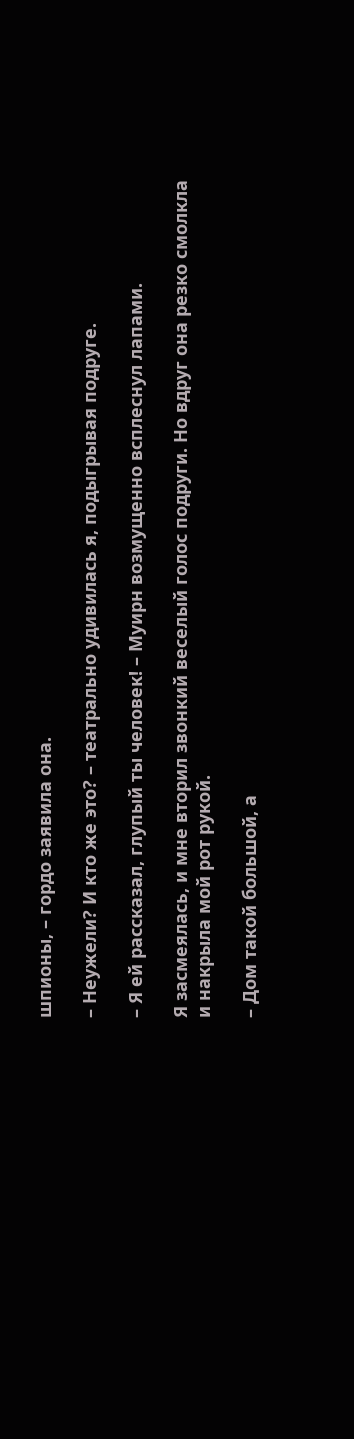шпионы, – гордо заявила она.

– Неужели? И кто же это? – театрально удивилась я, подыгрывая подруге.

– Я ей рассказал, глупый ты человек! – Муирн возмущенно всплеснул лапами.

Я засмеялась, и мне вторил звонкий веселый голос подруги. Но вдруг она резко смолкла и накрыла мой рот рукой.

– Дом такой большой, а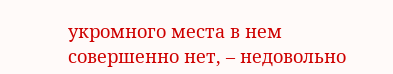укромного места в нем совершенно нет, – недовольно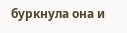буркнула она и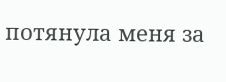потянула меня за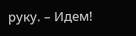руку. – Идем!